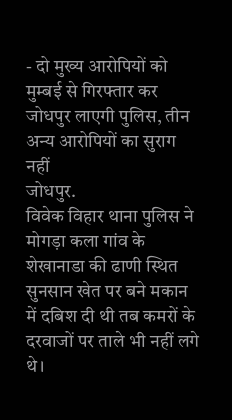- दो मुख्य आरोपियों को मुम्बई से गिरफ्तार कर जोधपुर लाएगी पुलिस, तीन अन्य आरोपियों का सुराग नहीं
जोधपुर.
विवेक विहार थाना पुलिस ने मोगड़ा कला गांव के शेखानाडा की ढाणी स्थित सुनसान खेत पर बने मकान में दबिश दी थी तब कमरों के दरवाजों पर ताले भी नहीं लगे थे।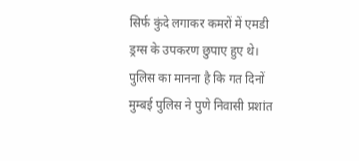सिर्फ कुंदे लगाकर कमरों में एमडी ड्रग्स के उपकरण छुपाए हुए थे। पुलिस का मानना है कि गत दिनों मुम्बई पुलिस ने पुणे निवासी प्रशांत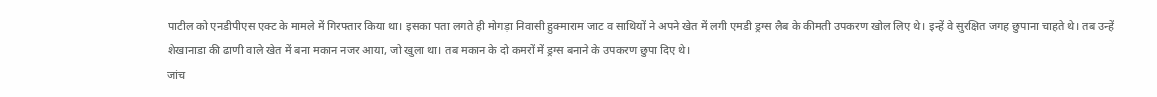पाटील को एनडीपीएस एक्ट के मामले में गिरफ्तार किया था। इसका पता लगते ही मोगड़ा निवासी हुक्माराम जाट व साथियों ने अपने खेत में लगी एमडी ड्रग्स लैब के कीमती उपकरण खोल लिए थे। इन्हें वे सुरक्षित जगह छुपाना चाहते थे। तब उन्हें शेखानाडा की ढाणी वाले खेत में बना मकान नजर आया, जो खुला था। तब मकान के दो कमरों में ड्रग्स बनाने के उपकरण छुपा दिए थे।
जांच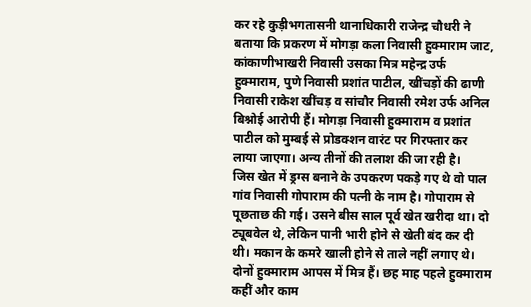कर रहे कुड़ीभगतासनी थानाधिकारी राजेन्द्र चौधरी ने बताया कि प्रकरण में मोगड़ा कला निवासी हुक्माराम जाट, कांकाणीभाखरी निवासी उसका मित्र महेन्द्र उर्फ हुक्माराम, पुणे निवासी प्रशांत पाटील, खींचड़ों की ढाणी निवासी राकेश खींचड़ व सांचौर निवासी रमेश उर्फ अनिल बिश्नोई आरोपी हैं। मोगड़ा निवासी हुक्माराम व प्रशांत पाटील को मुम्बई से प्रोडक्शन वारंट पर गिरफ्तार कर लाया जाएगा। अन्य तीनों की तलाश की जा रही है।
जिस खेत में ड्रग्स बनाने के उपकरण पकड़े गए थे वो पाल गांव निवासी गोपाराम की पत्नी के नाम है। गोपाराम से पूछताछ की गई। उसने बीस साल पूर्व खेत खरीदा था। दो ट्यूबवेल थे, लेकिन पानी भारी होने से खेती बंद कर दी थी। मकान के कमरे खाली होने से ताले नहीं लगाए थे।
दोनों हुक्माराम आपस में मित्र हैं। छह माह पहले हुक्माराम कहीं और काम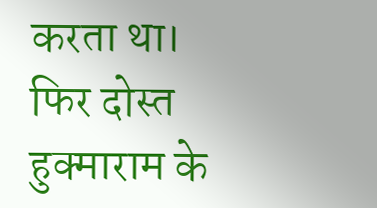करता था। फिर दोस्त हुक्माराम के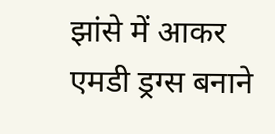झांसे में आकर एमडी ड्रग्स बनाने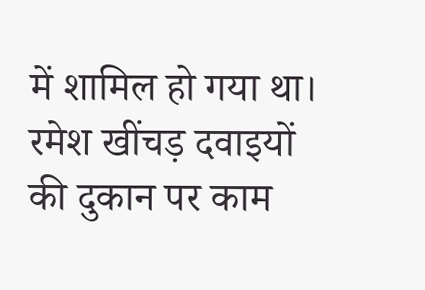में शामिल हो गया था। रमेश खींचड़ दवाइयों की दुकान पर काम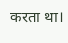करता था।